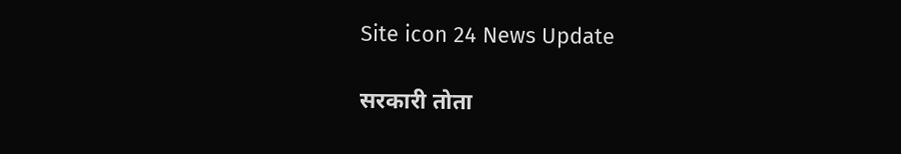Site icon 24 News Update

सरकारी तोता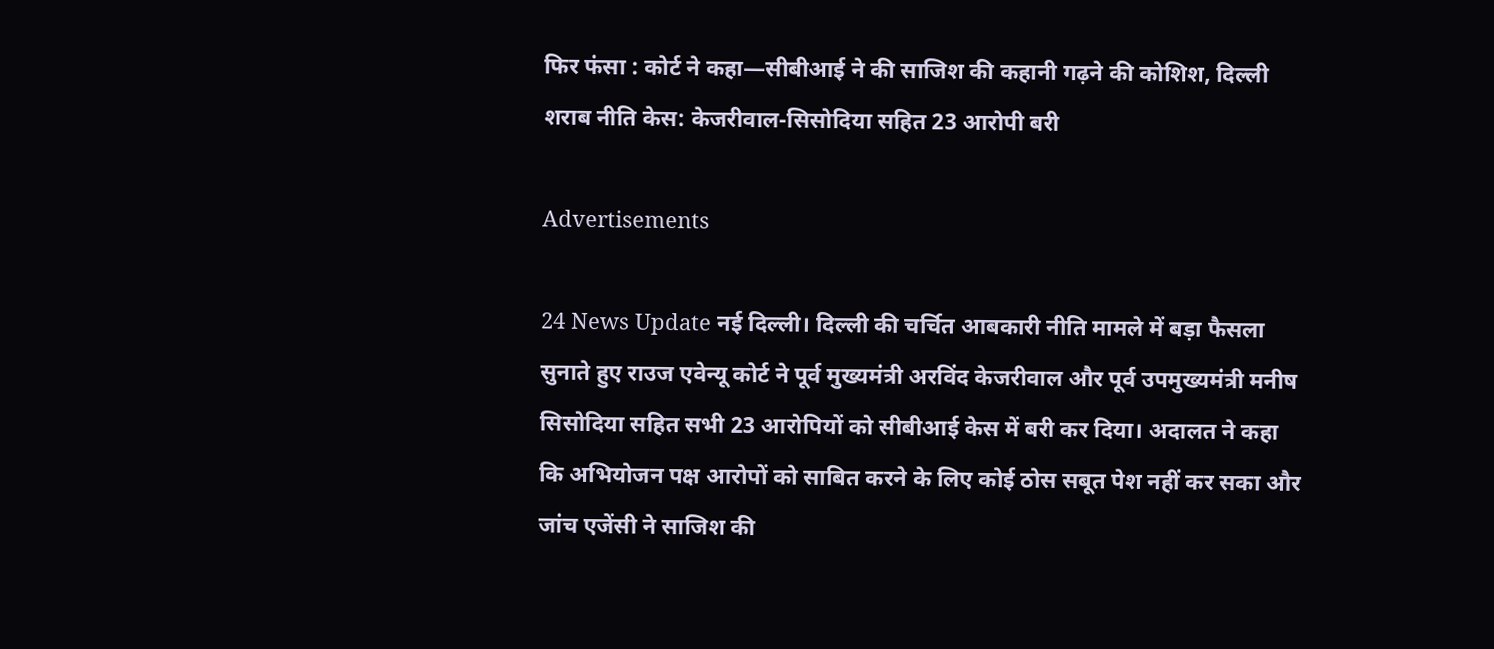फिर फंसा : कोर्ट ने कहा—सीबीआई ने की साजिश की कहानी गढ़ने की कोशिश, दिल्ली शराब नीति केस: केजरीवाल-सिसोदिया सहित 23 आरोपी बरी

Advertisements

24 News Update नई दिल्ली। दिल्ली की चर्चित आबकारी नीति मामले में बड़ा फैसला सुनाते हुए राउज एवेन्यू कोर्ट ने पूर्व मुख्यमंत्री अरविंद केजरीवाल और पूर्व उपमुख्यमंत्री मनीष सिसोदिया सहित सभी 23 आरोपियों को सीबीआई केस में बरी कर दिया। अदालत ने कहा कि अभियोजन पक्ष आरोपों को साबित करने के लिए कोई ठोस सबूत पेश नहीं कर सका और जांच एजेंसी ने साजिश की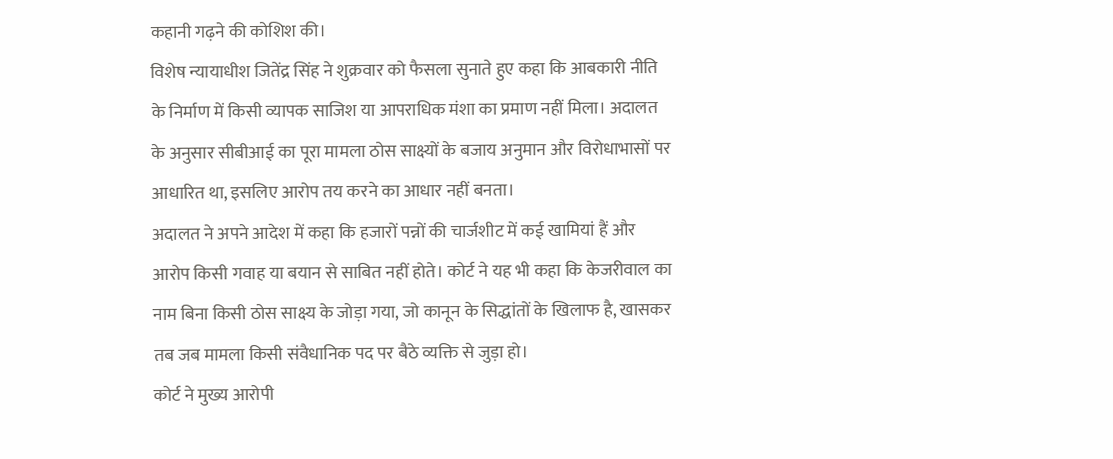कहानी गढ़ने की कोशिश की।
विशेष न्यायाधीश जितेंद्र सिंह ने शुक्रवार को फैसला सुनाते हुए कहा कि आबकारी नीति के निर्माण में किसी व्यापक साजिश या आपराधिक मंशा का प्रमाण नहीं मिला। अदालत के अनुसार सीबीआई का पूरा मामला ठोस साक्ष्यों के बजाय अनुमान और विरोधाभासों पर आधारित था, इसलिए आरोप तय करने का आधार नहीं बनता।
अदालत ने अपने आदेश में कहा कि हजारों पन्नों की चार्जशीट में कई खामियां हैं और आरोप किसी गवाह या बयान से साबित नहीं होते। कोर्ट ने यह भी कहा कि केजरीवाल का नाम बिना किसी ठोस साक्ष्य के जोड़ा गया, जो कानून के सिद्धांतों के खिलाफ है, खासकर तब जब मामला किसी संवैधानिक पद पर बैठे व्यक्ति से जुड़ा हो।
कोर्ट ने मुख्य आरोपी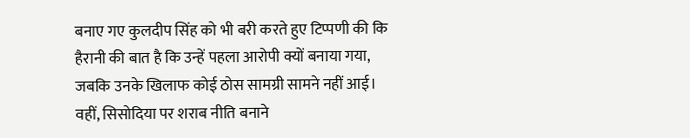बनाए गए कुलदीप सिंह को भी बरी करते हुए टिप्पणी की कि हैरानी की बात है कि उन्हें पहला आरोपी क्यों बनाया गया, जबकि उनके खिलाफ कोई ठोस सामग्री सामने नहीं आई। वहीं, सिसोदिया पर शराब नीति बनाने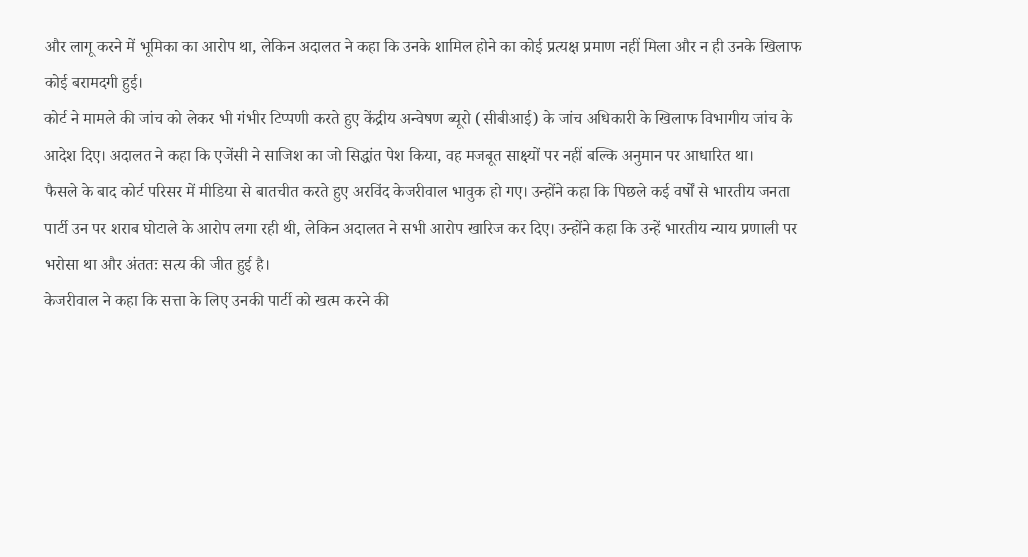और लागू करने में भूमिका का आरोप था, लेकिन अदालत ने कहा कि उनके शामिल होने का कोई प्रत्यक्ष प्रमाण नहीं मिला और न ही उनके खिलाफ कोई बरामदगी हुई।
कोर्ट ने मामले की जांच को लेकर भी गंभीर टिप्पणी करते हुए केंद्रीय अन्वेषण ब्यूरो (सीबीआई) के जांच अधिकारी के खिलाफ विभागीय जांच के आदेश दिए। अदालत ने कहा कि एजेंसी ने साजिश का जो सिद्धांत पेश किया, वह मजबूत साक्ष्यों पर नहीं बल्कि अनुमान पर आधारित था।
फैसले के बाद कोर्ट परिसर में मीडिया से बातचीत करते हुए अरविंद केजरीवाल भावुक हो गए। उन्होंने कहा कि पिछले कई वर्षों से भारतीय जनता पार्टी उन पर शराब घोटाले के आरोप लगा रही थी, लेकिन अदालत ने सभी आरोप खारिज कर दिए। उन्होंने कहा कि उन्हें भारतीय न्याय प्रणाली पर भरोसा था और अंततः सत्य की जीत हुई है।
केजरीवाल ने कहा कि सत्ता के लिए उनकी पार्टी को खत्म करने की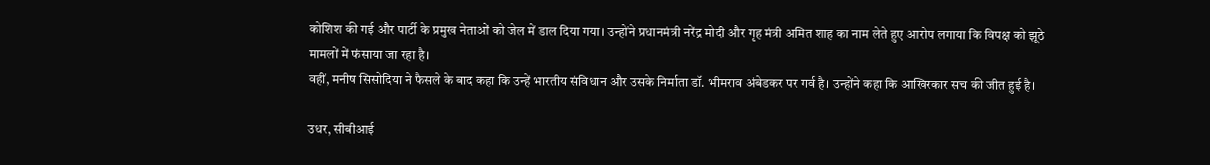कोशिश की गई और पार्टी के प्रमुख नेताओं को जेल में डाल दिया गया। उन्होंने प्रधानमंत्री नरेंद्र मोदी और गृह मंत्री अमित शाह का नाम लेते हुए आरोप लगाया कि विपक्ष को झूठे मामलों में फंसाया जा रहा है।
वहीं, मनीष सिसोदिया ने फैसले के बाद कहा कि उन्हें भारतीय संविधान और उसके निर्माता डॉ. भीमराव अंबेडकर पर गर्व है। उन्होंने कहा कि आखिरकार सच की जीत हुई है।

उधर, सीबीआई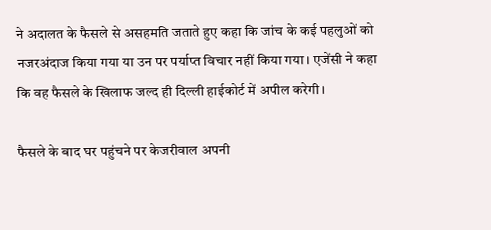ने अदालत के फैसले से असहमति जताते हुए कहा कि जांच के कई पहलुओं को नजरअंदाज किया गया या उन पर पर्याप्त विचार नहीं किया गया। एजेंसी ने कहा कि वह फैसले के खिलाफ जल्द ही दिल्ली हाईकोर्ट में अपील करेगी।

फैसले के बाद घर पहुंचने पर केजरीवाल अपनी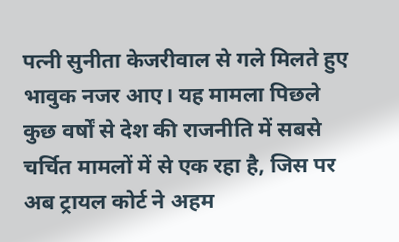पत्नी सुनीता केजरीवाल से गले मिलते हुए भावुक नजर आए। यह मामला पिछले कुछ वर्षों से देश की राजनीति में सबसे चर्चित मामलों में से एक रहा है, जिस पर अब ट्रायल कोर्ट ने अहम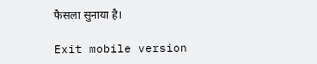फैसला सुनाया है।

Exit mobile version